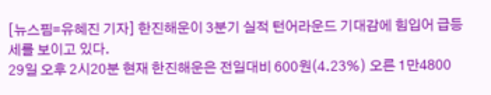[뉴스핌=유혜진 기자] 한진해운이 3분기 실적 턴어라운드 기대감에 힘입어 급등세를 보이고 있다.
29일 오후 2시20분 현재 한진해운은 전일대비 600원(4.23%) 오른 1만4800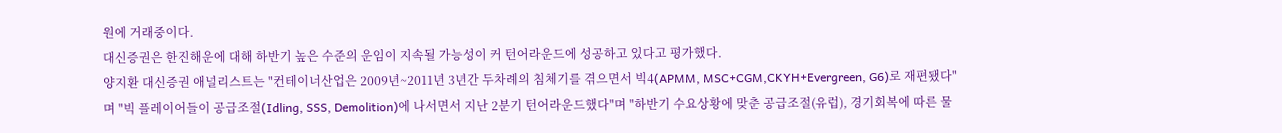원에 거래중이다.
대신증권은 한진해운에 대해 하반기 높은 수준의 운임이 지속될 가능성이 커 턴어라운드에 성공하고 있다고 평가했다.
양지환 대신증권 애널리스트는 "컨테이너산업은 2009년~2011년 3년간 두차례의 침체기를 겪으면서 빅4(APMM, MSC+CGM,CKYH+Evergreen, G6)로 재편됐다" 며 "빅 플레이어들이 공급조절(Idling, SSS, Demolition)에 나서면서 지난 2분기 턴어라운드했다"며 "하반기 수요상황에 맞춘 공급조절(유럽), 경기회복에 따른 물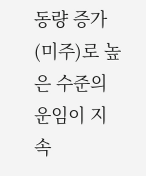동량 증가(미주)로 높은 수준의 운임이 지속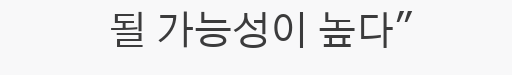될 가능성이 높다"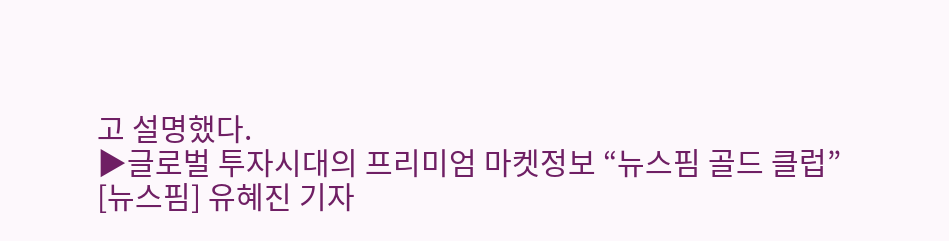고 설명했다.
▶글로벌 투자시대의 프리미엄 마켓정보 “뉴스핌 골드 클럽”
[뉴스핌] 유혜진 기자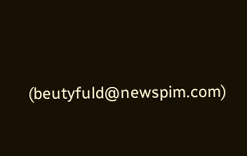(beutyfuld@newspim.com)